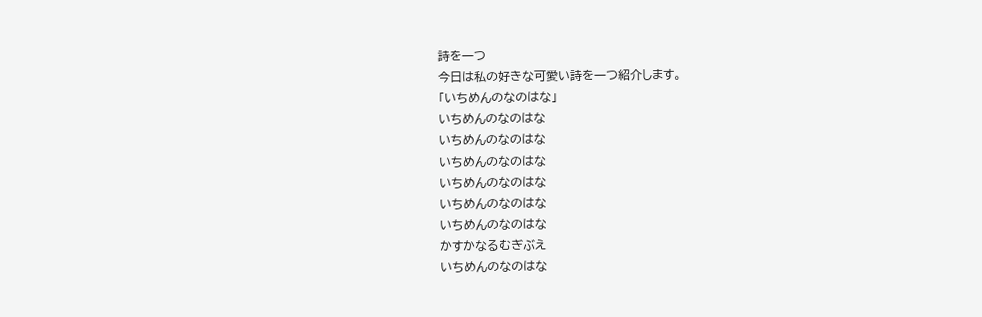詩を一つ
今日は私の好きな可愛い詩を一つ紹介します。
「いちめんのなのはな」
いちめんのなのはな
いちめんのなのはな
いちめんのなのはな
いちめんのなのはな
いちめんのなのはな
いちめんのなのはな
かすかなるむぎぶえ
いちめんのなのはな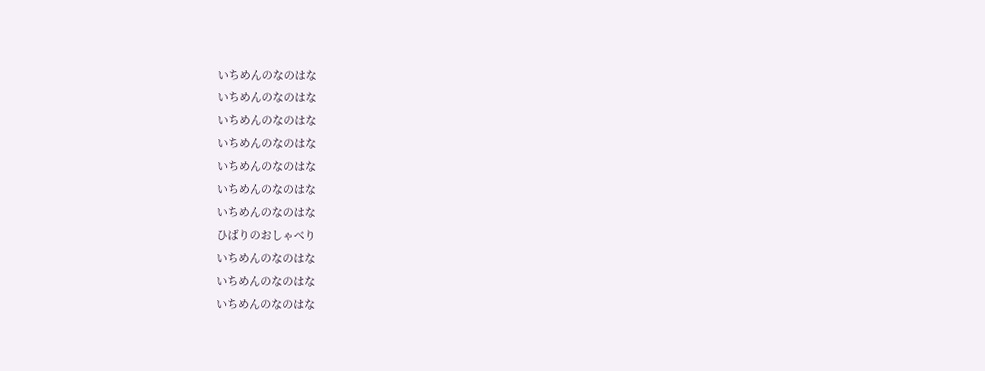いちめんのなのはな
いちめんのなのはな
いちめんのなのはな
いちめんのなのはな
いちめんのなのはな
いちめんのなのはな
いちめんのなのはな
ひばりのおしゃべり
いちめんのなのはな
いちめんのなのはな
いちめんのなのはな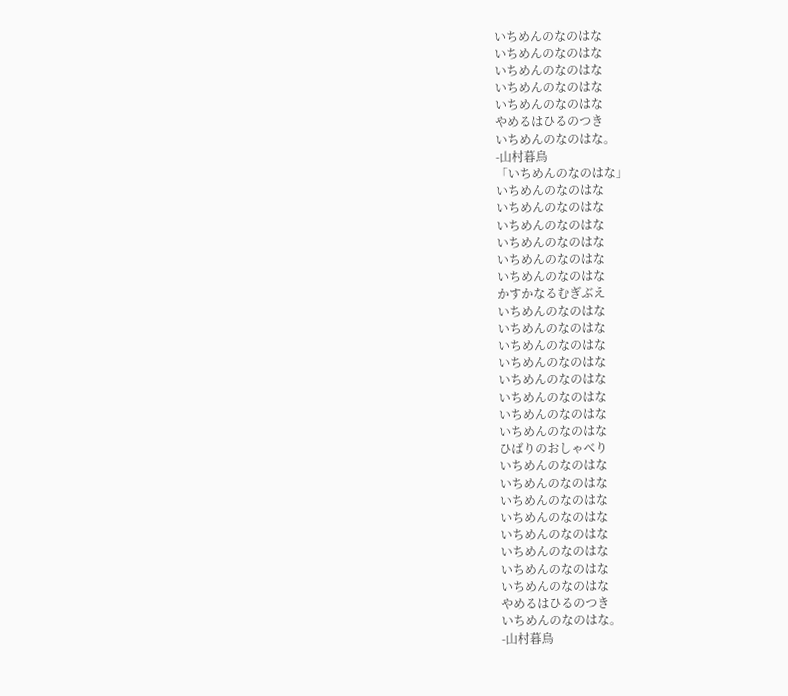いちめんのなのはな
いちめんのなのはな
いちめんのなのはな
いちめんのなのはな
いちめんのなのはな
やめるはひるのつき
いちめんのなのはな。
-山村暮鳥
「いちめんのなのはな」
いちめんのなのはな
いちめんのなのはな
いちめんのなのはな
いちめんのなのはな
いちめんのなのはな
いちめんのなのはな
かすかなるむぎぶえ
いちめんのなのはな
いちめんのなのはな
いちめんのなのはな
いちめんのなのはな
いちめんのなのはな
いちめんのなのはな
いちめんのなのはな
いちめんのなのはな
ひばりのおしゃべり
いちめんのなのはな
いちめんのなのはな
いちめんのなのはな
いちめんのなのはな
いちめんのなのはな
いちめんのなのはな
いちめんのなのはな
いちめんのなのはな
やめるはひるのつき
いちめんのなのはな。
-山村暮鳥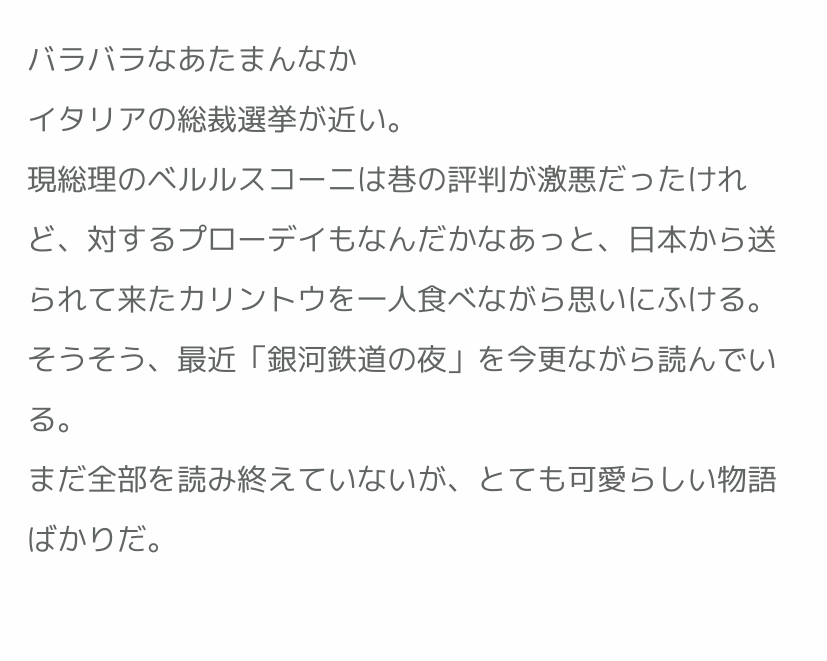バラバラなあたまんなか
イタリアの総裁選挙が近い。
現総理のベルルスコーニは巷の評判が激悪だったけれど、対するプローデイもなんだかなあっと、日本から送られて来たカリントウを一人食べながら思いにふける。
そうそう、最近「銀河鉄道の夜」を今更ながら読んでいる。
まだ全部を読み終えていないが、とても可愛らしい物語ばかりだ。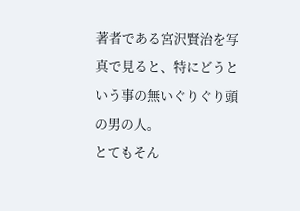著者である宮沢賢治を写真で見ると、特にどうという事の無いぐりぐり頭の男の人。
とてもそん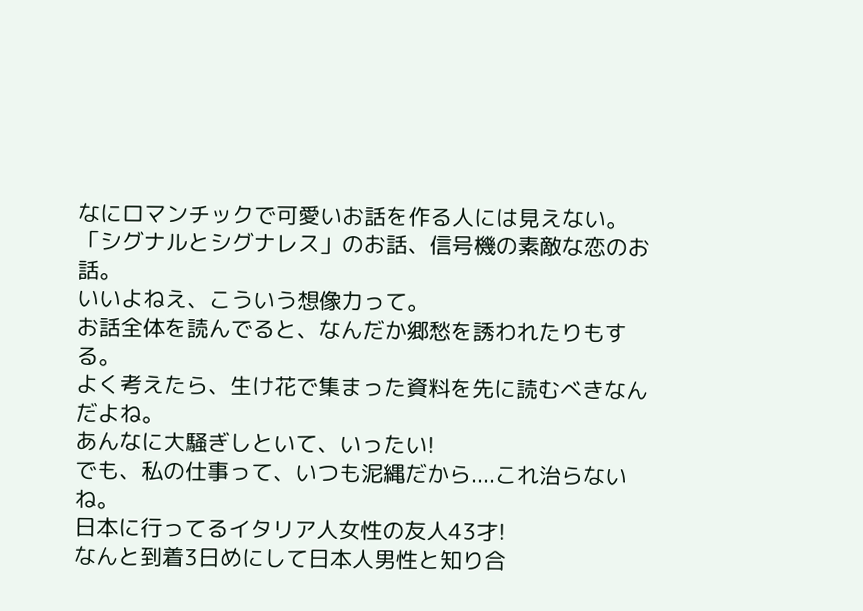なにロマンチックで可愛いお話を作る人には見えない。
「シグナルとシグナレス」のお話、信号機の素敵な恋のお話。
いいよねえ、こういう想像力って。
お話全体を読んでると、なんだか郷愁を誘われたりもする。
よく考えたら、生け花で集まった資料を先に読むべきなんだよね。
あんなに大騒ぎしといて、いったい!
でも、私の仕事って、いつも泥縄だから....これ治らないね。
日本に行ってるイタリア人女性の友人43才!
なんと到着3日めにして日本人男性と知り合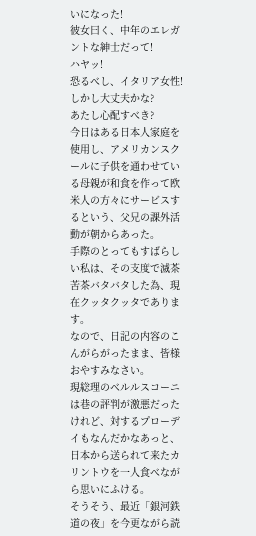いになった!
彼女曰く、中年のエレガントな紳士だって!
ハヤッ!
恐るべし、イタリア女性!
しかし大丈夫かな?
あたし心配すべき?
今日はある日本人家庭を使用し、アメリカンスクールに子供を通わせている母親が和食を作って欧米人の方々にサービスするという、父兄の課外活動が朝からあった。
手際のとってもすばらしい私は、その支度で滅茶苦茶バタバタした為、現在クッタクッタであります。
なので、日記の内容のこんがらがったまま、皆様おやすみなさい。
現総理のベルルスコーニは巷の評判が激悪だったけれど、対するプローデイもなんだかなあっと、日本から送られて来たカリントウを一人食べながら思いにふける。
そうそう、最近「銀河鉄道の夜」を今更ながら読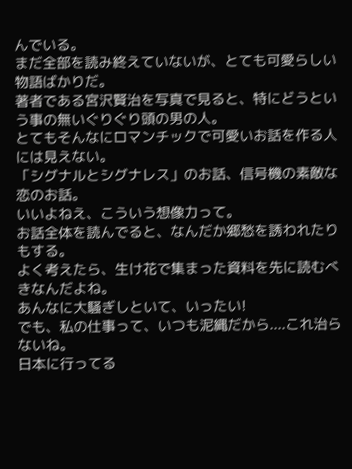んでいる。
まだ全部を読み終えていないが、とても可愛らしい物語ばかりだ。
著者である宮沢賢治を写真で見ると、特にどうという事の無いぐりぐり頭の男の人。
とてもそんなにロマンチックで可愛いお話を作る人には見えない。
「シグナルとシグナレス」のお話、信号機の素敵な恋のお話。
いいよねえ、こういう想像力って。
お話全体を読んでると、なんだか郷愁を誘われたりもする。
よく考えたら、生け花で集まった資料を先に読むべきなんだよね。
あんなに大騒ぎしといて、いったい!
でも、私の仕事って、いつも泥縄だから....これ治らないね。
日本に行ってる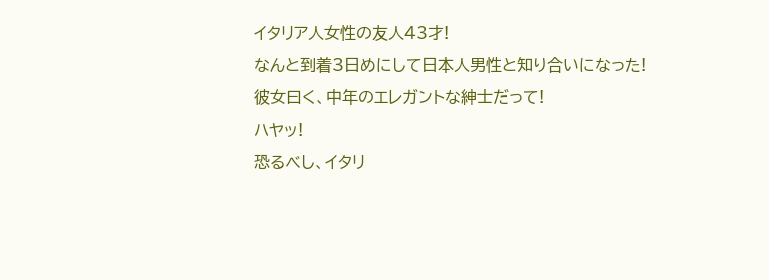イタリア人女性の友人43才!
なんと到着3日めにして日本人男性と知り合いになった!
彼女曰く、中年のエレガントな紳士だって!
ハヤッ!
恐るべし、イタリ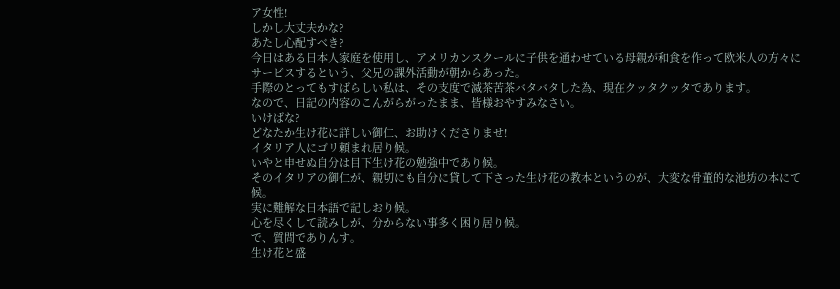ア女性!
しかし大丈夫かな?
あたし心配すべき?
今日はある日本人家庭を使用し、アメリカンスクールに子供を通わせている母親が和食を作って欧米人の方々にサービスするという、父兄の課外活動が朝からあった。
手際のとってもすばらしい私は、その支度で滅茶苦茶バタバタした為、現在クッタクッタであります。
なので、日記の内容のこんがらがったまま、皆様おやすみなさい。
いけばな?
どなたか生け花に詳しい御仁、お助けくださりませ!
イタリア人にゴリ頼まれ居り候。
いやと申せぬ自分は目下生け花の勉強中であり候。
そのイタリアの御仁が、親切にも自分に貸して下さった生け花の教本というのが、大変な骨董的な池坊の本にて候。
実に難解な日本語で記しおり候。
心を尽くして読みしが、分からない事多く困り居り候。
で、質問でありんす。
生け花と盛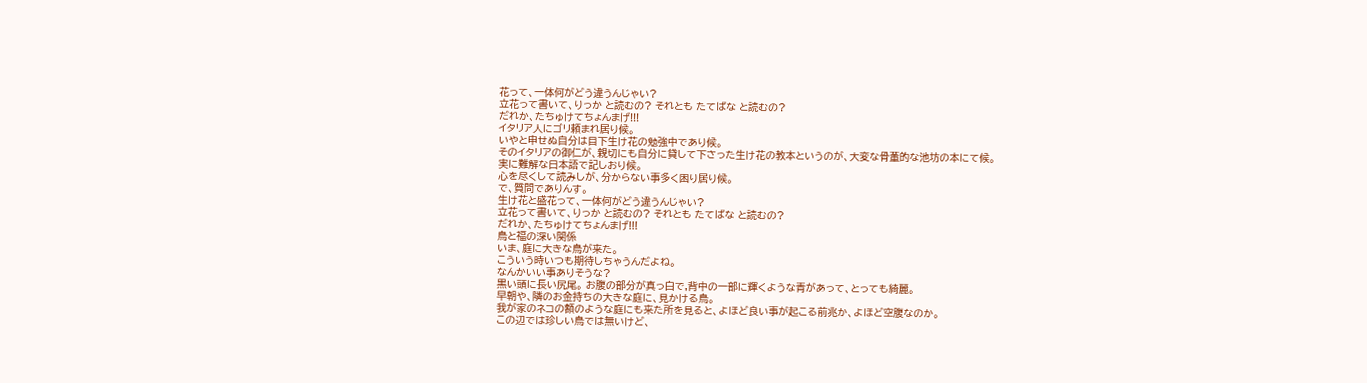花って、一体何がどう違うんじゃい?
立花って書いて、りっか と読むの? それとも たてばな と読むの?
だれか、たちゅけてちょんまげ!!!
イタリア人にゴリ頼まれ居り候。
いやと申せぬ自分は目下生け花の勉強中であり候。
そのイタリアの御仁が、親切にも自分に貸して下さった生け花の教本というのが、大変な骨董的な池坊の本にて候。
実に難解な日本語で記しおり候。
心を尽くして読みしが、分からない事多く困り居り候。
で、質問でありんす。
生け花と盛花って、一体何がどう違うんじゃい?
立花って書いて、りっか と読むの? それとも たてばな と読むの?
だれか、たちゅけてちょんまげ!!!
鳥と福の深い関係
いま、庭に大きな鳥が来た。
こういう時いつも期待しちゃうんだよね。
なんかいい事ありそうな?
黒い頭に長い尻尾。 お腹の部分が真っ白で,背中の一部に輝くような青があって、とっても綺麗。
早朝や、隣のお金持ちの大きな庭に、見かける鳥。
我が家のネコの額のような庭にも来た所を見ると、よほど良い事が起こる前兆か、よほど空腹なのか。
この辺では珍しい鳥では無いけど、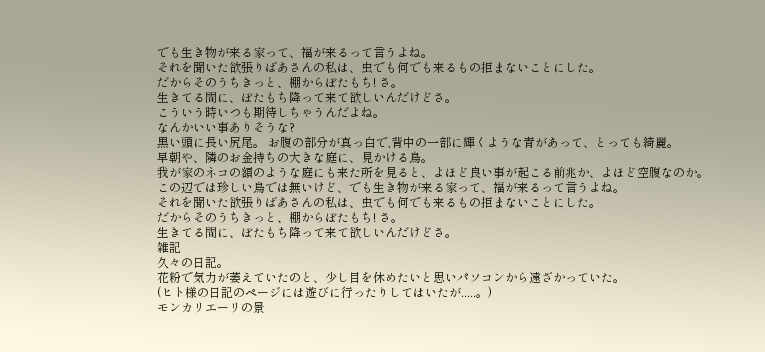でも生き物が来る家って、福が来るって言うよね。
それを聞いた欲張りばあさんの私は、虫でも何でも来るもの拒まないことにした。
だからそのうちきっと、棚からぼたもち! さ。
生きてる間に、ぼたもち降って来て欲しいんだけどさ。
こういう時いつも期待しちゃうんだよね。
なんかいい事ありそうな?
黒い頭に長い尻尾。 お腹の部分が真っ白で,背中の一部に輝くような青があって、とっても綺麗。
早朝や、隣のお金持ちの大きな庭に、見かける鳥。
我が家のネコの額のような庭にも来た所を見ると、よほど良い事が起こる前兆か、よほど空腹なのか。
この辺では珍しい鳥では無いけど、でも生き物が来る家って、福が来るって言うよね。
それを聞いた欲張りばあさんの私は、虫でも何でも来るもの拒まないことにした。
だからそのうちきっと、棚からぼたもち! さ。
生きてる間に、ぼたもち降って来て欲しいんだけどさ。
雑記
久々の日記。
花粉で気力が萎えていたのと、少し目を休めたいと思いパソコンから遠ざかっていた。
(ヒト様の日記のページには遊びに行ったりしてはいたが.....。)
モンカリエーリの景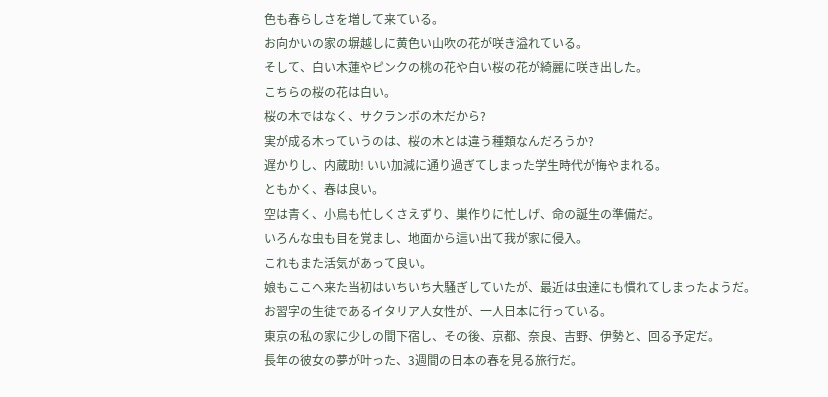色も春らしさを増して来ている。
お向かいの家の塀越しに黄色い山吹の花が咲き溢れている。
そして、白い木蓮やピンクの桃の花や白い桜の花が綺麗に咲き出した。
こちらの桜の花は白い。
桜の木ではなく、サクランボの木だから?
実が成る木っていうのは、桜の木とは違う種類なんだろうか?
遅かりし、内蔵助! いい加減に通り過ぎてしまった学生時代が悔やまれる。
ともかく、春は良い。
空は青く、小鳥も忙しくさえずり、巣作りに忙しげ、命の誕生の準備だ。
いろんな虫も目を覚まし、地面から這い出て我が家に侵入。
これもまた活気があって良い。
娘もここへ来た当初はいちいち大騒ぎしていたが、最近は虫達にも慣れてしまったようだ。
お習字の生徒であるイタリア人女性が、一人日本に行っている。
東京の私の家に少しの間下宿し、その後、京都、奈良、吉野、伊勢と、回る予定だ。
長年の彼女の夢が叶った、3週間の日本の春を見る旅行だ。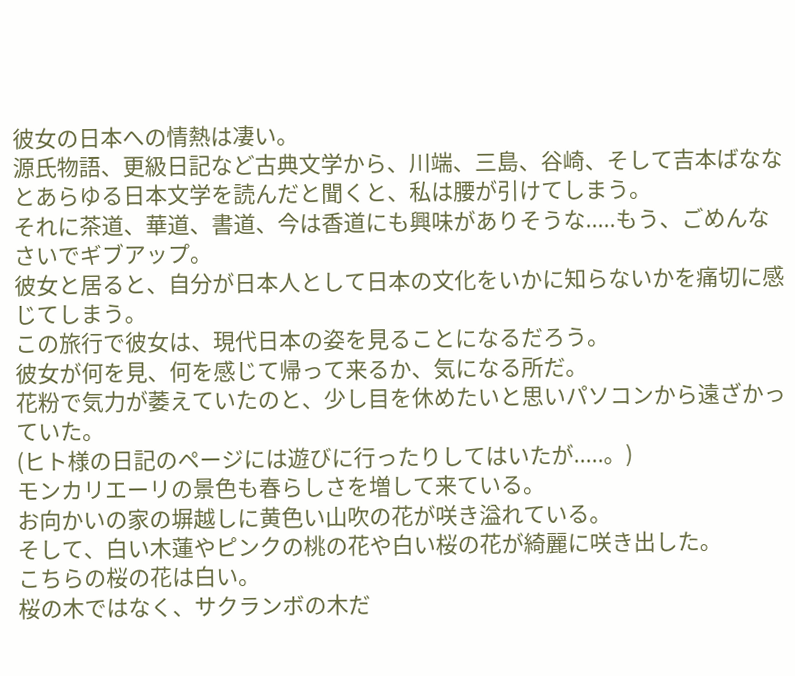彼女の日本への情熱は凄い。
源氏物語、更級日記など古典文学から、川端、三島、谷崎、そして吉本ばなな とあらゆる日本文学を読んだと聞くと、私は腰が引けてしまう。
それに茶道、華道、書道、今は香道にも興味がありそうな.....もう、ごめんなさいでギブアップ。
彼女と居ると、自分が日本人として日本の文化をいかに知らないかを痛切に感じてしまう。
この旅行で彼女は、現代日本の姿を見ることになるだろう。
彼女が何を見、何を感じて帰って来るか、気になる所だ。
花粉で気力が萎えていたのと、少し目を休めたいと思いパソコンから遠ざかっていた。
(ヒト様の日記のページには遊びに行ったりしてはいたが.....。)
モンカリエーリの景色も春らしさを増して来ている。
お向かいの家の塀越しに黄色い山吹の花が咲き溢れている。
そして、白い木蓮やピンクの桃の花や白い桜の花が綺麗に咲き出した。
こちらの桜の花は白い。
桜の木ではなく、サクランボの木だ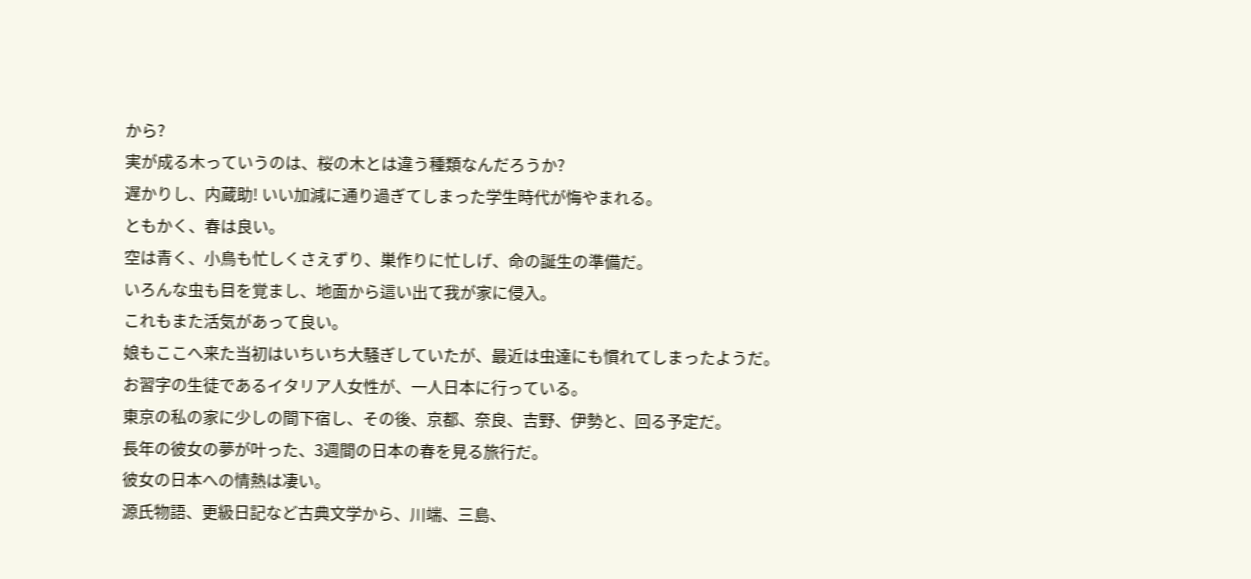から?
実が成る木っていうのは、桜の木とは違う種類なんだろうか?
遅かりし、内蔵助! いい加減に通り過ぎてしまった学生時代が悔やまれる。
ともかく、春は良い。
空は青く、小鳥も忙しくさえずり、巣作りに忙しげ、命の誕生の準備だ。
いろんな虫も目を覚まし、地面から這い出て我が家に侵入。
これもまた活気があって良い。
娘もここへ来た当初はいちいち大騒ぎしていたが、最近は虫達にも慣れてしまったようだ。
お習字の生徒であるイタリア人女性が、一人日本に行っている。
東京の私の家に少しの間下宿し、その後、京都、奈良、吉野、伊勢と、回る予定だ。
長年の彼女の夢が叶った、3週間の日本の春を見る旅行だ。
彼女の日本への情熱は凄い。
源氏物語、更級日記など古典文学から、川端、三島、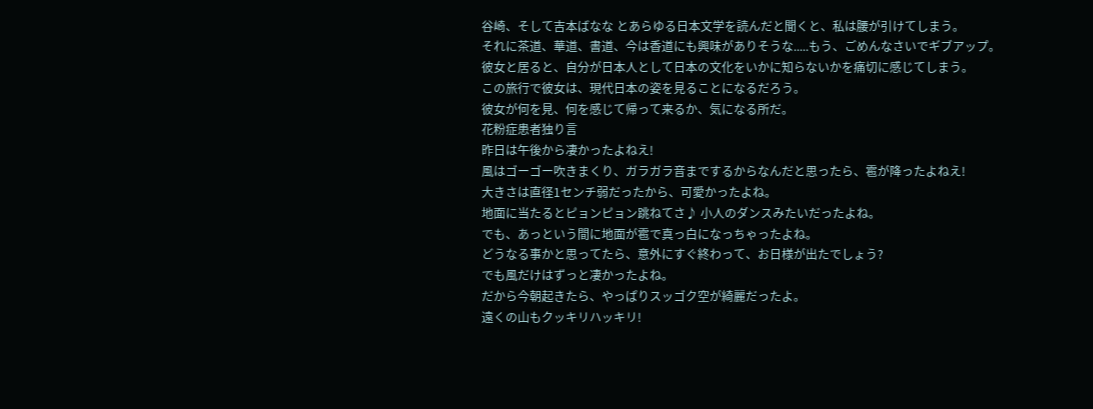谷崎、そして吉本ばなな とあらゆる日本文学を読んだと聞くと、私は腰が引けてしまう。
それに茶道、華道、書道、今は香道にも興味がありそうな.....もう、ごめんなさいでギブアップ。
彼女と居ると、自分が日本人として日本の文化をいかに知らないかを痛切に感じてしまう。
この旅行で彼女は、現代日本の姿を見ることになるだろう。
彼女が何を見、何を感じて帰って来るか、気になる所だ。
花粉症患者独り言
昨日は午後から凄かったよねえ!
風はゴーゴー吹きまくり、ガラガラ音までするからなんだと思ったら、雹が降ったよねえ!
大きさは直径1センチ弱だったから、可愛かったよね。
地面に当たるとピョンピョン跳ねてさ♪ 小人のダンスみたいだったよね。
でも、あっという間に地面が雹で真っ白になっちゃったよね。
どうなる事かと思ってたら、意外にすぐ終わって、お日様が出たでしょう?
でも風だけはずっと凄かったよね。
だから今朝起きたら、やっぱりスッゴク空が綺麗だったよ。
遠くの山もクッキリハッキリ!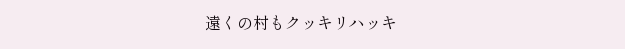遠くの村もクッキリハッキ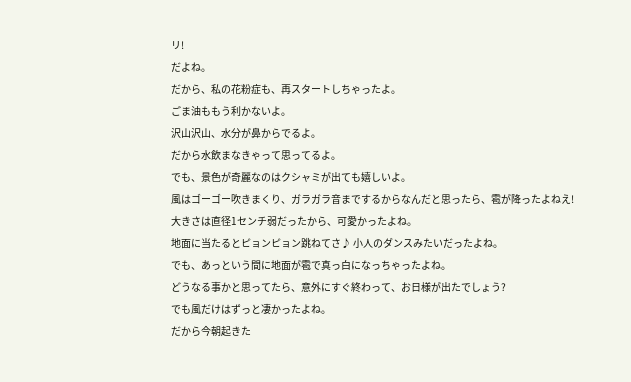リ!
だよね。
だから、私の花粉症も、再スタートしちゃったよ。
ごま油ももう利かないよ。
沢山沢山、水分が鼻からでるよ。
だから水飲まなきゃって思ってるよ。
でも、景色が奇麗なのはクシャミが出ても嬉しいよ。
風はゴーゴー吹きまくり、ガラガラ音までするからなんだと思ったら、雹が降ったよねえ!
大きさは直径1センチ弱だったから、可愛かったよね。
地面に当たるとピョンピョン跳ねてさ♪ 小人のダンスみたいだったよね。
でも、あっという間に地面が雹で真っ白になっちゃったよね。
どうなる事かと思ってたら、意外にすぐ終わって、お日様が出たでしょう?
でも風だけはずっと凄かったよね。
だから今朝起きた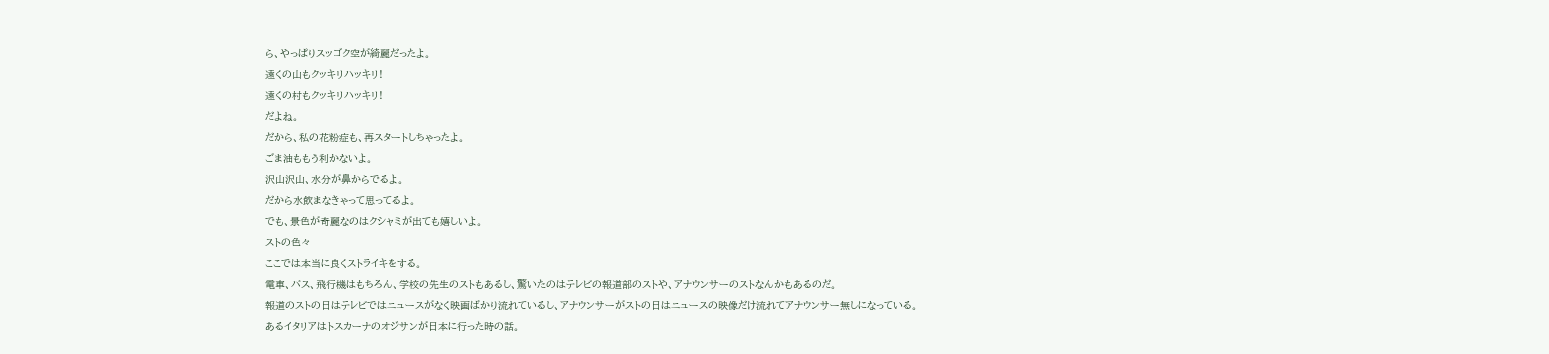ら、やっぱりスッゴク空が綺麗だったよ。
遠くの山もクッキリハッキリ!
遠くの村もクッキリハッキリ!
だよね。
だから、私の花粉症も、再スタートしちゃったよ。
ごま油ももう利かないよ。
沢山沢山、水分が鼻からでるよ。
だから水飲まなきゃって思ってるよ。
でも、景色が奇麗なのはクシャミが出ても嬉しいよ。
ストの色々
ここでは本当に良くストライキをする。
電車、バス、飛行機はもちろん、学校の先生のストもあるし、驚いたのはテレビの報道部のストや、アナウンサーのストなんかもあるのだ。
報道のストの日はテレビではニュースがなく映画ばかり流れているし、アナウンサーがストの日はニュースの映像だけ流れてアナウンサー無しになっている。
あるイタリアはトスカーナのオジサンが日本に行った時の話。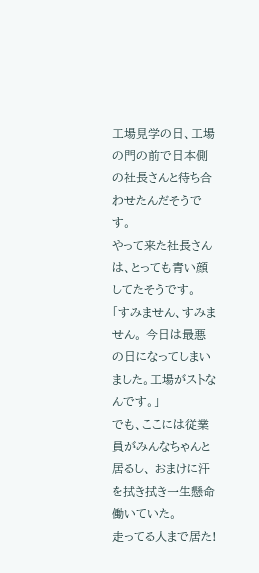工場見学の日、工場の門の前で日本側の社長さんと待ち合わせたんだそうです。
やって来た社長さんは、とっても青い顔してたそうです。
「すみません、すみません。 今日は最悪の日になってしまいました。工場がストなんです。」
でも、ここには従業員がみんなちゃんと居るし、 おまけに汗を拭き拭き一生懸命働いていた。
走ってる人まで居た!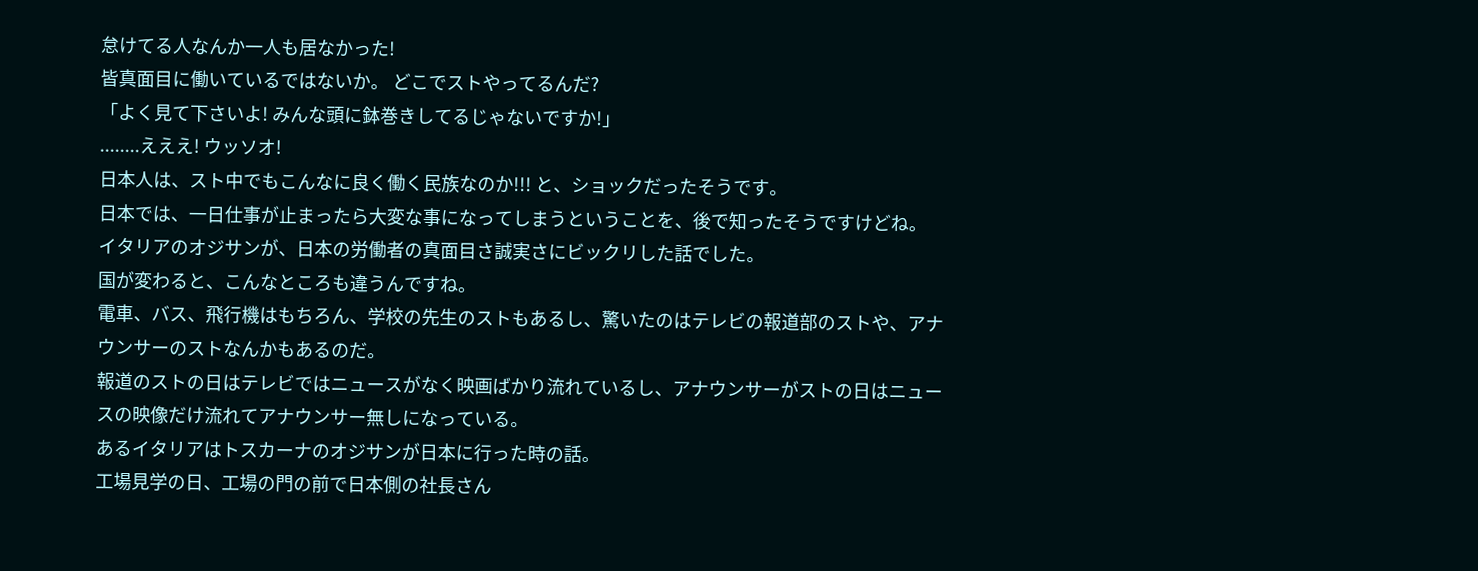怠けてる人なんか一人も居なかった!
皆真面目に働いているではないか。 どこでストやってるんだ?
「よく見て下さいよ! みんな頭に鉢巻きしてるじゃないですか!」
........えええ! ウッソオ!
日本人は、スト中でもこんなに良く働く民族なのか!!! と、ショックだったそうです。
日本では、一日仕事が止まったら大変な事になってしまうということを、後で知ったそうですけどね。
イタリアのオジサンが、日本の労働者の真面目さ誠実さにビックリした話でした。
国が変わると、こんなところも違うんですね。
電車、バス、飛行機はもちろん、学校の先生のストもあるし、驚いたのはテレビの報道部のストや、アナウンサーのストなんかもあるのだ。
報道のストの日はテレビではニュースがなく映画ばかり流れているし、アナウンサーがストの日はニュースの映像だけ流れてアナウンサー無しになっている。
あるイタリアはトスカーナのオジサンが日本に行った時の話。
工場見学の日、工場の門の前で日本側の社長さん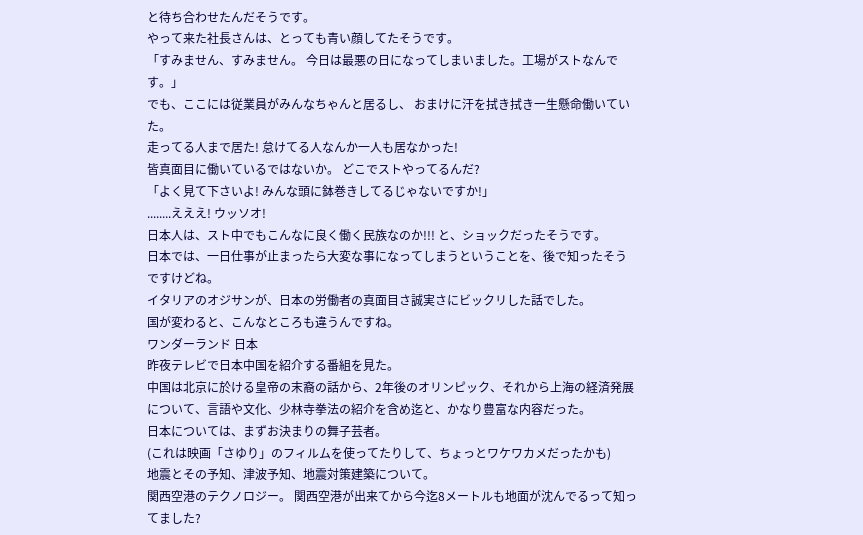と待ち合わせたんだそうです。
やって来た社長さんは、とっても青い顔してたそうです。
「すみません、すみません。 今日は最悪の日になってしまいました。工場がストなんです。」
でも、ここには従業員がみんなちゃんと居るし、 おまけに汗を拭き拭き一生懸命働いていた。
走ってる人まで居た! 怠けてる人なんか一人も居なかった!
皆真面目に働いているではないか。 どこでストやってるんだ?
「よく見て下さいよ! みんな頭に鉢巻きしてるじゃないですか!」
........えええ! ウッソオ!
日本人は、スト中でもこんなに良く働く民族なのか!!! と、ショックだったそうです。
日本では、一日仕事が止まったら大変な事になってしまうということを、後で知ったそうですけどね。
イタリアのオジサンが、日本の労働者の真面目さ誠実さにビックリした話でした。
国が変わると、こんなところも違うんですね。
ワンダーランド 日本
昨夜テレビで日本中国を紹介する番組を見た。
中国は北京に於ける皇帝の末裔の話から、2年後のオリンピック、それから上海の経済発展について、言語や文化、少林寺拳法の紹介を含め迄と、かなり豊富な内容だった。
日本については、まずお決まりの舞子芸者。
(これは映画「さゆり」のフィルムを使ってたりして、ちょっとワケワカメだったかも)
地震とその予知、津波予知、地震対策建築について。
関西空港のテクノロジー。 関西空港が出来てから今迄8メートルも地面が沈んでるって知ってました?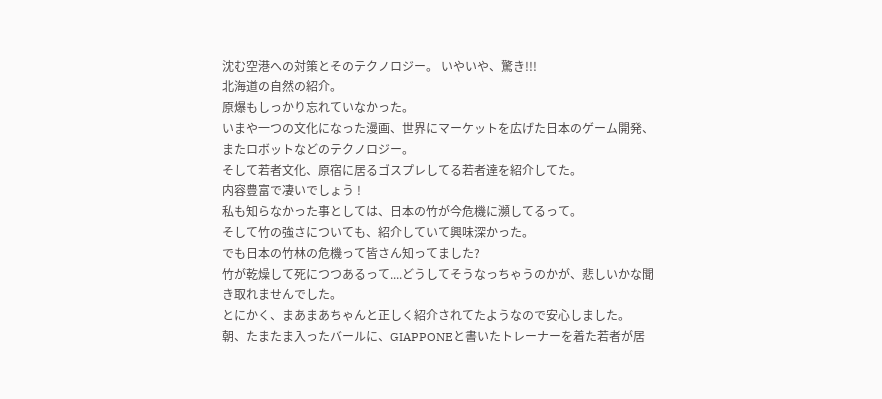沈む空港への対策とそのテクノロジー。 いやいや、驚き!!!
北海道の自然の紹介。
原爆もしっかり忘れていなかった。
いまや一つの文化になった漫画、世界にマーケットを広げた日本のゲーム開発、またロボットなどのテクノロジー。
そして若者文化、原宿に居るゴスプレしてる若者達を紹介してた。
内容豊富で凄いでしょう !
私も知らなかった事としては、日本の竹が今危機に瀕してるって。
そして竹の強さについても、紹介していて興味深かった。
でも日本の竹林の危機って皆さん知ってました?
竹が乾燥して死につつあるって....どうしてそうなっちゃうのかが、悲しいかな聞き取れませんでした。
とにかく、まあまあちゃんと正しく紹介されてたようなので安心しました。
朝、たまたま入ったバールに、GIAPPONEと書いたトレーナーを着た若者が居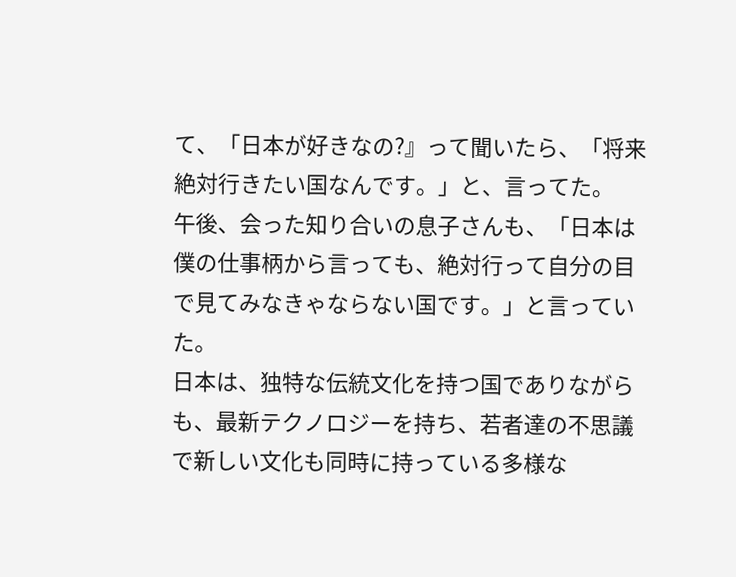て、「日本が好きなの?』って聞いたら、「将来絶対行きたい国なんです。」と、言ってた。
午後、会った知り合いの息子さんも、「日本は僕の仕事柄から言っても、絶対行って自分の目で見てみなきゃならない国です。」と言っていた。
日本は、独特な伝統文化を持つ国でありながらも、最新テクノロジーを持ち、若者達の不思議で新しい文化も同時に持っている多様な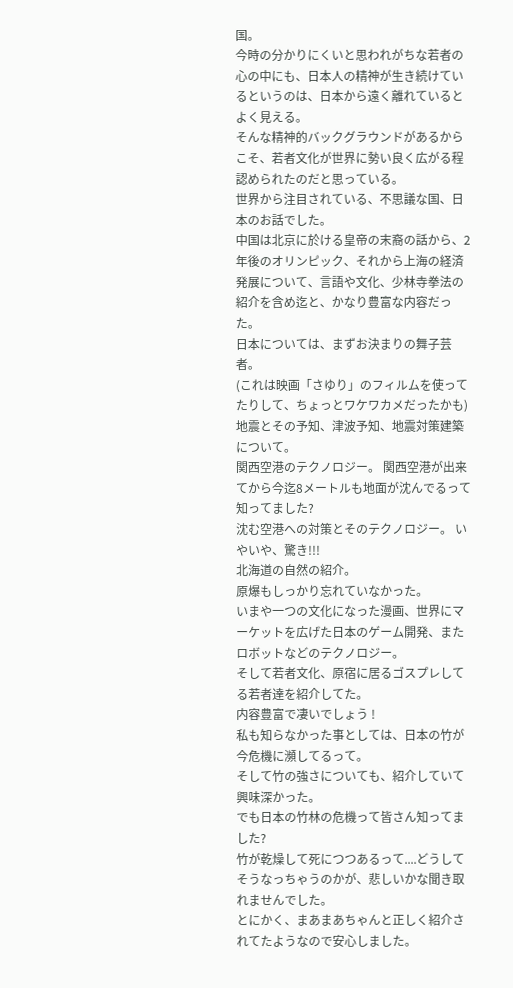国。
今時の分かりにくいと思われがちな若者の心の中にも、日本人の精神が生き続けているというのは、日本から遠く離れているとよく見える。
そんな精神的バックグラウンドがあるからこそ、若者文化が世界に勢い良く広がる程認められたのだと思っている。
世界から注目されている、不思議な国、日本のお話でした。
中国は北京に於ける皇帝の末裔の話から、2年後のオリンピック、それから上海の経済発展について、言語や文化、少林寺拳法の紹介を含め迄と、かなり豊富な内容だった。
日本については、まずお決まりの舞子芸者。
(これは映画「さゆり」のフィルムを使ってたりして、ちょっとワケワカメだったかも)
地震とその予知、津波予知、地震対策建築について。
関西空港のテクノロジー。 関西空港が出来てから今迄8メートルも地面が沈んでるって知ってました?
沈む空港への対策とそのテクノロジー。 いやいや、驚き!!!
北海道の自然の紹介。
原爆もしっかり忘れていなかった。
いまや一つの文化になった漫画、世界にマーケットを広げた日本のゲーム開発、またロボットなどのテクノロジー。
そして若者文化、原宿に居るゴスプレしてる若者達を紹介してた。
内容豊富で凄いでしょう !
私も知らなかった事としては、日本の竹が今危機に瀕してるって。
そして竹の強さについても、紹介していて興味深かった。
でも日本の竹林の危機って皆さん知ってました?
竹が乾燥して死につつあるって....どうしてそうなっちゃうのかが、悲しいかな聞き取れませんでした。
とにかく、まあまあちゃんと正しく紹介されてたようなので安心しました。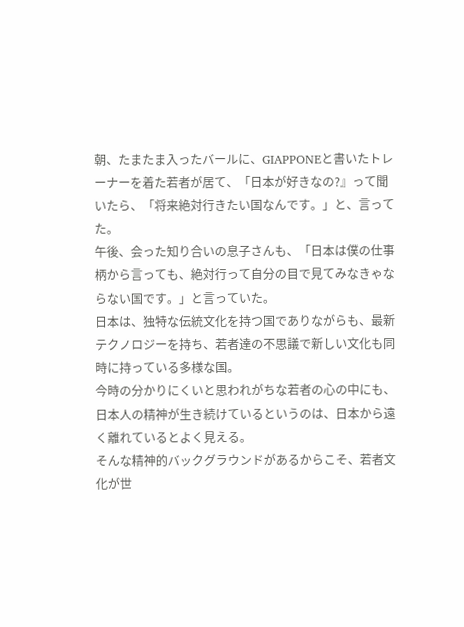朝、たまたま入ったバールに、GIAPPONEと書いたトレーナーを着た若者が居て、「日本が好きなの?』って聞いたら、「将来絶対行きたい国なんです。」と、言ってた。
午後、会った知り合いの息子さんも、「日本は僕の仕事柄から言っても、絶対行って自分の目で見てみなきゃならない国です。」と言っていた。
日本は、独特な伝統文化を持つ国でありながらも、最新テクノロジーを持ち、若者達の不思議で新しい文化も同時に持っている多様な国。
今時の分かりにくいと思われがちな若者の心の中にも、日本人の精神が生き続けているというのは、日本から遠く離れているとよく見える。
そんな精神的バックグラウンドがあるからこそ、若者文化が世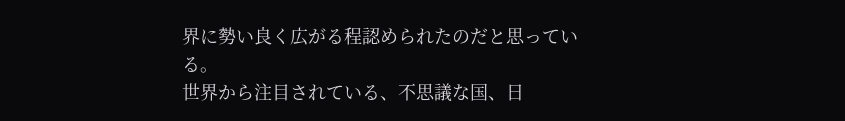界に勢い良く広がる程認められたのだと思っている。
世界から注目されている、不思議な国、日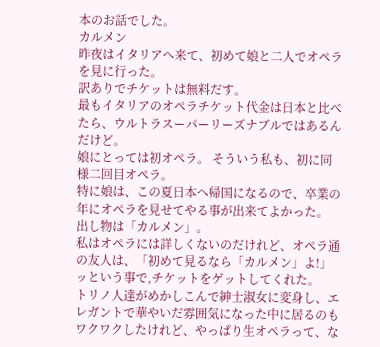本のお話でした。
カルメン
昨夜はイタリアへ来て、初めて娘と二人でオペラを見に行った。
訳ありでチケットは無料だす。
最もイタリアのオペラチケット代金は日本と比べたら、ウルトラスーパーリーズナブルではあるんだけど。
娘にとっては初オペラ。 そういう私も、初に同様二回目オペラ。
特に娘は、この夏日本へ帰国になるので、卒業の年にオペラを見せてやる事が出来てよかった。
出し物は「カルメン」。
私はオペラには詳しくないのだけれど、オペラ通の友人は、「初めて見るなら「カルメン」よ!」ッという事で,チケットをゲットしてくれた。
トリノ人達がめかしこんで紳士淑女に変身し、エレガントで華やいだ雰囲気になった中に居るのもワクワクしたけれど、やっぱり生オペラって、な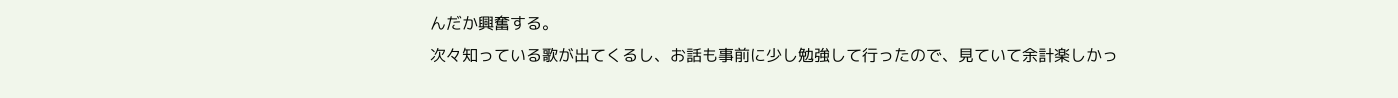んだか興奮する。
次々知っている歌が出てくるし、お話も事前に少し勉強して行ったので、見ていて余計楽しかっ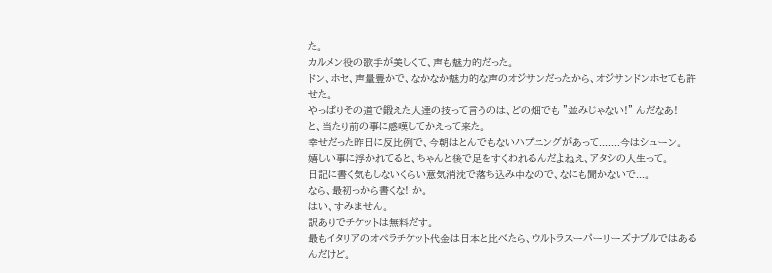た。
カルメン役の歌手が美しくて、声も魅力的だった。
ドン、ホセ、声量豊かで、なかなか魅力的な声のオジサンだったから、オジサンドンホセても許せた。
やっぱりその道で鍛えた人達の技って言うのは、どの畑でも "並みじゃない!" んだなあ!
と、当たり前の事に感嘆してかえって来た。
幸せだった昨日に反比例で、今朝はとんでもないハプニングがあって.......今はシューン。
嬉しい事に浮かれてると、ちゃんと後で足をすくわれるんだよねえ、アタシの人生って。
日記に書く気もしないくらい意気消沈で落ち込み中なので、なにも聞かないで...。
なら、最初っから書くな! か。
はい、すみません。
訳ありでチケットは無料だす。
最もイタリアのオペラチケット代金は日本と比べたら、ウルトラスーパーリーズナブルではあるんだけど。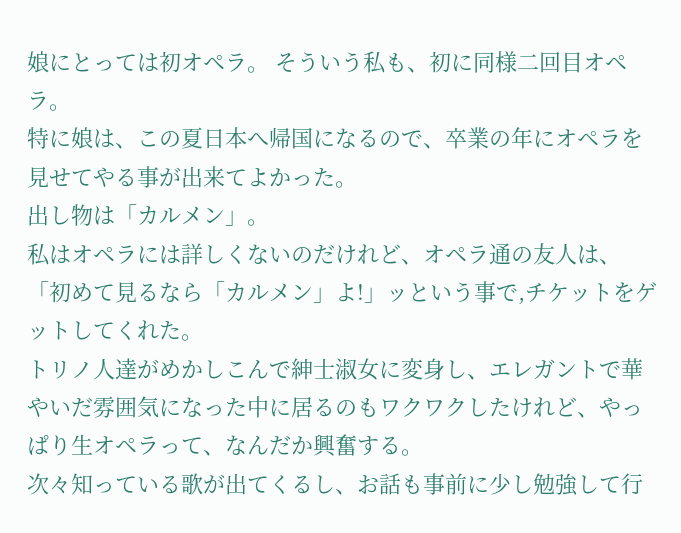娘にとっては初オペラ。 そういう私も、初に同様二回目オペラ。
特に娘は、この夏日本へ帰国になるので、卒業の年にオペラを見せてやる事が出来てよかった。
出し物は「カルメン」。
私はオペラには詳しくないのだけれど、オペラ通の友人は、「初めて見るなら「カルメン」よ!」ッという事で,チケットをゲットしてくれた。
トリノ人達がめかしこんで紳士淑女に変身し、エレガントで華やいだ雰囲気になった中に居るのもワクワクしたけれど、やっぱり生オペラって、なんだか興奮する。
次々知っている歌が出てくるし、お話も事前に少し勉強して行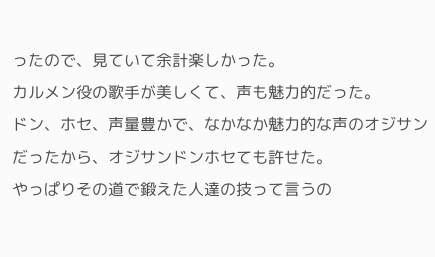ったので、見ていて余計楽しかった。
カルメン役の歌手が美しくて、声も魅力的だった。
ドン、ホセ、声量豊かで、なかなか魅力的な声のオジサンだったから、オジサンドンホセても許せた。
やっぱりその道で鍛えた人達の技って言うの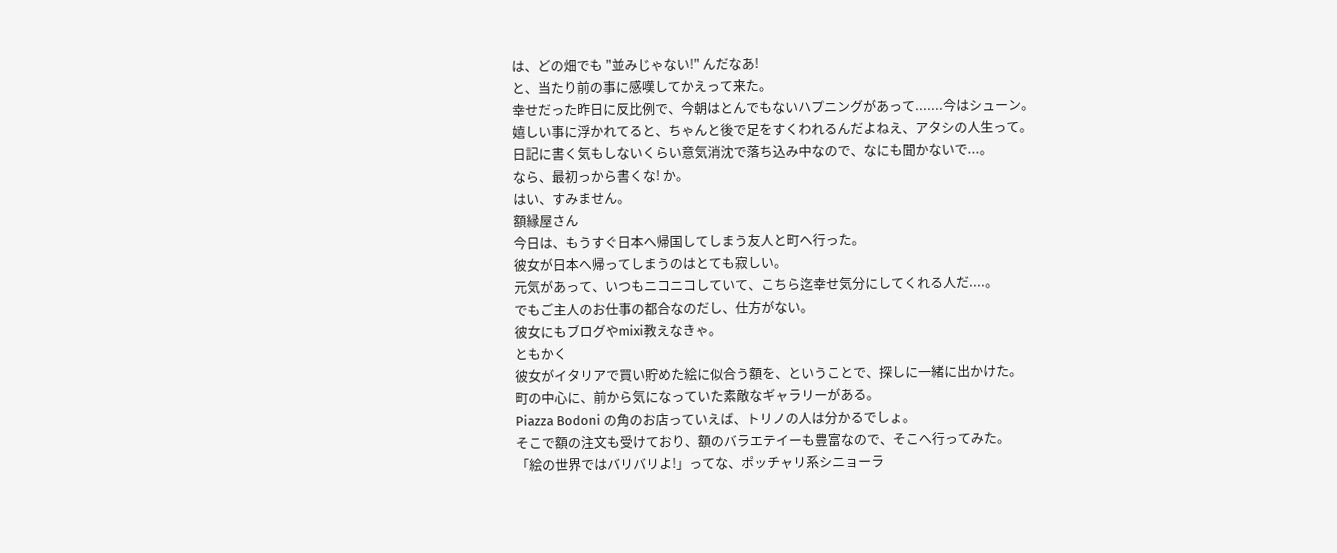は、どの畑でも "並みじゃない!" んだなあ!
と、当たり前の事に感嘆してかえって来た。
幸せだった昨日に反比例で、今朝はとんでもないハプニングがあって.......今はシューン。
嬉しい事に浮かれてると、ちゃんと後で足をすくわれるんだよねえ、アタシの人生って。
日記に書く気もしないくらい意気消沈で落ち込み中なので、なにも聞かないで...。
なら、最初っから書くな! か。
はい、すみません。
額縁屋さん
今日は、もうすぐ日本へ帰国してしまう友人と町へ行った。
彼女が日本へ帰ってしまうのはとても寂しい。
元気があって、いつもニコニコしていて、こちら迄幸せ気分にしてくれる人だ....。
でもご主人のお仕事の都合なのだし、仕方がない。
彼女にもブログやmixi教えなきゃ。
ともかく
彼女がイタリアで買い貯めた絵に似合う額を、ということで、探しに一緒に出かけた。
町の中心に、前から気になっていた素敵なギャラリーがある。
Piazza Bodoni の角のお店っていえば、トリノの人は分かるでしょ。
そこで額の注文も受けており、額のバラエテイーも豊富なので、そこへ行ってみた。
「絵の世界ではバリバリよ!」ってな、ポッチャリ系シニョーラ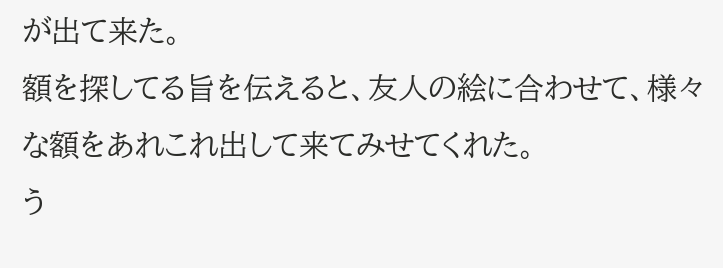が出て来た。
額を探してる旨を伝えると、友人の絵に合わせて、様々な額をあれこれ出して来てみせてくれた。
う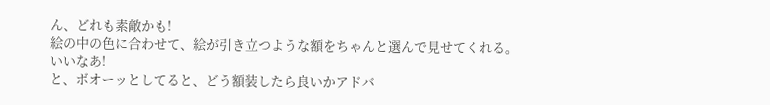ん、どれも素敵かも!
絵の中の色に合わせて、絵が引き立つような額をちゃんと選んで見せてくれる。
いいなあ!
と、ボオーッとしてると、どう額装したら良いかアドバ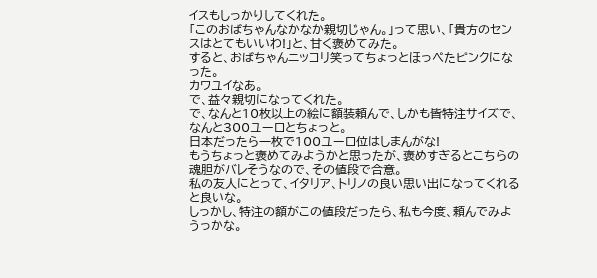イスもしっかりしてくれた。
「このおばちゃんなかなか親切じゃん。」って思い、「貴方のセンスはとてもいいわ!」と、甘く褒めてみた。
すると、おばちゃんニッコリ笑ってちょっとほっぺたピンクになった。
カワユイなあ。
で、益々親切になってくれた。
で、なんと10枚以上の絵に額装頼んで、しかも皆特注サイズで、なんと300ユーロとちょっと。
日本だったら一枚で100ユーロ位はしまんがな!
もうちょっと褒めてみようかと思ったが、褒めすぎるとこちらの魂胆がバレそうなので、その値段で合意。
私の友人にとって、イタリア、トリノの良い思い出になってくれると良いな。
しっかし、特注の額がこの値段だったら、私も今度、頼んでみようっかな。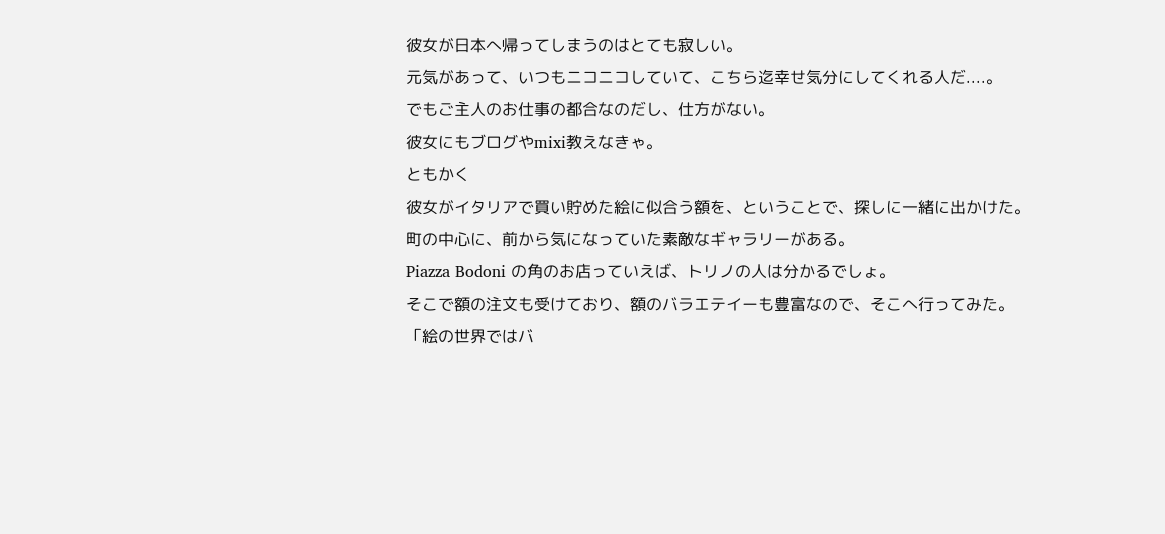彼女が日本へ帰ってしまうのはとても寂しい。
元気があって、いつもニコニコしていて、こちら迄幸せ気分にしてくれる人だ....。
でもご主人のお仕事の都合なのだし、仕方がない。
彼女にもブログやmixi教えなきゃ。
ともかく
彼女がイタリアで買い貯めた絵に似合う額を、ということで、探しに一緒に出かけた。
町の中心に、前から気になっていた素敵なギャラリーがある。
Piazza Bodoni の角のお店っていえば、トリノの人は分かるでしょ。
そこで額の注文も受けており、額のバラエテイーも豊富なので、そこへ行ってみた。
「絵の世界ではバ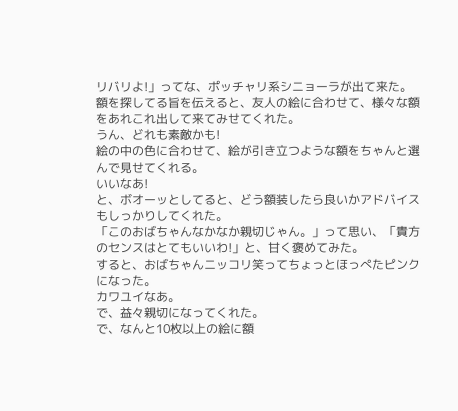リバリよ!」ってな、ポッチャリ系シニョーラが出て来た。
額を探してる旨を伝えると、友人の絵に合わせて、様々な額をあれこれ出して来てみせてくれた。
うん、どれも素敵かも!
絵の中の色に合わせて、絵が引き立つような額をちゃんと選んで見せてくれる。
いいなあ!
と、ボオーッとしてると、どう額装したら良いかアドバイスもしっかりしてくれた。
「このおばちゃんなかなか親切じゃん。」って思い、「貴方のセンスはとてもいいわ!」と、甘く褒めてみた。
すると、おばちゃんニッコリ笑ってちょっとほっぺたピンクになった。
カワユイなあ。
で、益々親切になってくれた。
で、なんと10枚以上の絵に額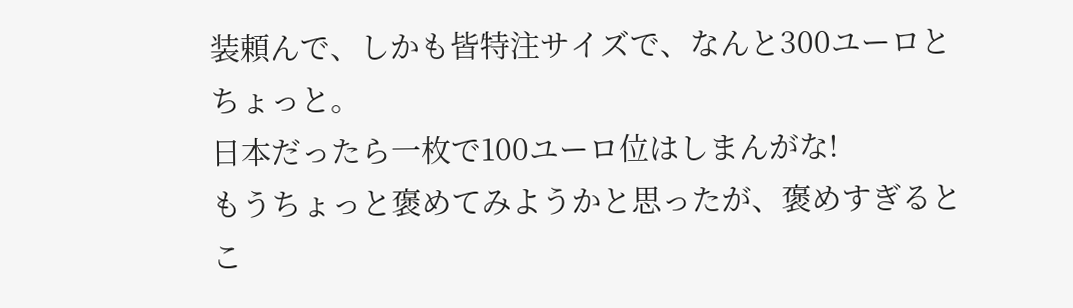装頼んで、しかも皆特注サイズで、なんと300ユーロとちょっと。
日本だったら一枚で100ユーロ位はしまんがな!
もうちょっと褒めてみようかと思ったが、褒めすぎるとこ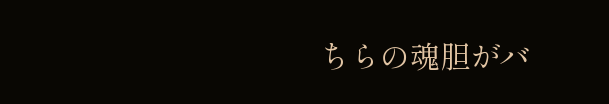ちらの魂胆がバ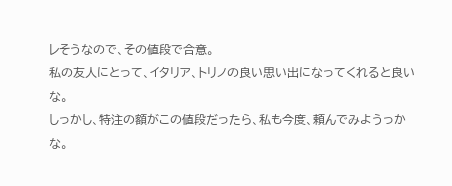レそうなので、その値段で合意。
私の友人にとって、イタリア、トリノの良い思い出になってくれると良いな。
しっかし、特注の額がこの値段だったら、私も今度、頼んでみようっかな。